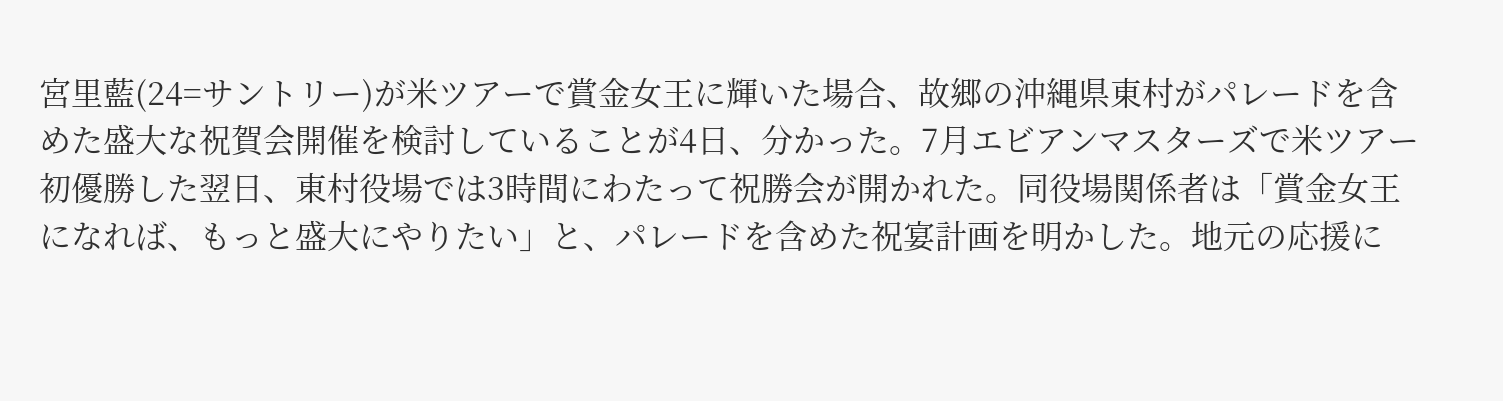宮里藍(24=サントリー)が米ツアーで賞金女王に輝いた場合、故郷の沖縄県東村がパレードを含めた盛大な祝賀会開催を検討していることが4日、分かった。7月エビアンマスターズで米ツアー初優勝した翌日、東村役場では3時間にわたって祝勝会が開かれた。同役場関係者は「賞金女王になれば、もっと盛大にやりたい」と、パレードを含めた祝宴計画を明かした。地元の応援に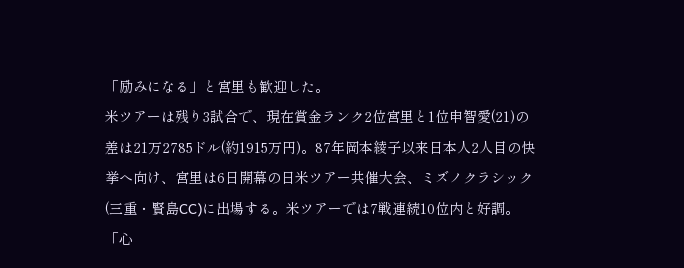「励みになる」と宮里も歓迎した。
米ツアーは残り3試合で、現在賞金ランク2位宮里と1位申智愛(21)の差は21万2785ドル(約1915万円)。87年岡本綾子以来日本人2人目の快挙へ向け、宮里は6日開幕の日米ツアー共催大会、ミズノクラシック(三重・賢島CC)に出場する。米ツアーでは7戦連続10位内と好調。「心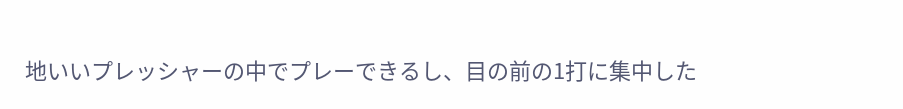地いいプレッシャーの中でプレーできるし、目の前の1打に集中した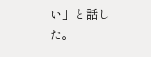い」と話した。